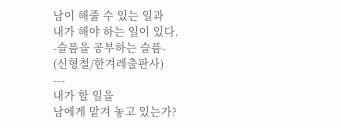남이 해줄 수 있는 일과
내가 해야 하는 일이 있다.
-슬픔을 공부하는 슬픔-
(신형철/한겨레출판사)
---
내가 할 일을
남에게 맡겨 놓고 있는가?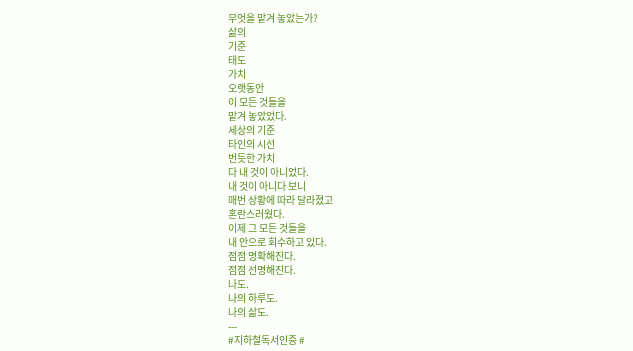무엇을 맡겨 놓았는가?
삶의
기준
태도
가치
오랫동안
이 모든 것들을
맡겨 놓았었다.
세상의 기준
타인의 시선
번듯한 가치
다 내 것이 아니었다.
내 것이 아니다 보니
매번 상황에 따라 달라졌고
혼란스러웠다.
이제 그 모든 것들을
내 안으로 회수하고 있다.
점점 명확해진다.
점점 선명해진다.
나도.
나의 하루도.
나의 삶도.
---
#지하철독서인증 #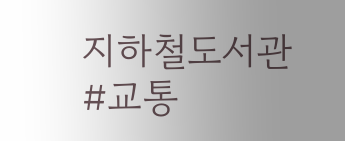지하철도서관
#교통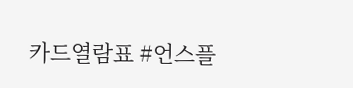카드열람표 #언스플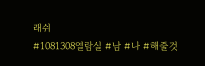래쉬
#1081308열람실 #남 #나 #해줄것